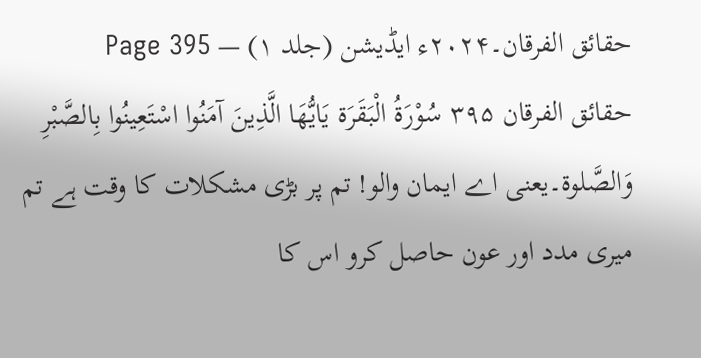حقائق الفرقان۔۲۰۲۴ء ایڈیشن (جلد ۱) — Page 395
حقائق الفرقان ۳۹۵ سُوْرَةُ الْبَقَرَة يَايُّهَا الَّذِينَ آمَنُوا اسْتَعِينُوا بِالصَّبْرِ وَالصَّلوة۔یعنی اے ایمان والو! تم پر بڑی مشکلات کا وقت ہے تم میری مدد اور عون حاصل کرو اس کا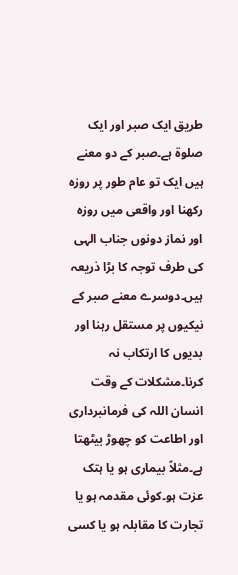طریق ایک صبر اور ایک صلوۃ ہے۔صبر کے دو معنے ہیں ایک تو عام طور پر روزہ رکھنا اور واقعی میں روزہ اور نماز دونوں جناب الہی کی طرف توجہ کا بڑا ذریعہ ہیں۔دوسرے معنے صبر کے نیکیوں پر مستقل رہنا اور بدیوں کا ارتکاب نہ کرنا۔مشکلات کے وقت انسان اللہ کی فرمانبرداری اور اطاعت کو چھوڑ بیٹھتا ہے۔مثلاً بیماری ہو یا ہتک عزت ہو۔کوئی مقدمہ ہو یا تجارت کا مقابلہ ہو یا کسی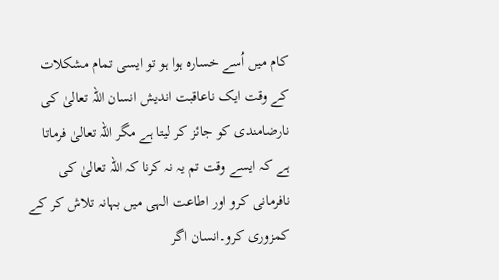کام میں اُسے خسارہ ہوا ہو تو ایسی تمام مشکلات کے وقت ایک ناعاقبت اندیش انسان اللہ تعالیٰ کی نارضامندی کو جائز کر لیتا ہے مگر اللہ تعالیٰ فرماتا ہے کہ ایسے وقت تم یہ نہ کرنا کہ اللہ تعالیٰ کی نافرمانی کرو اور اطاعت الہی میں بہانہ تلاش کر کے کمزوری کرو۔انسان اگر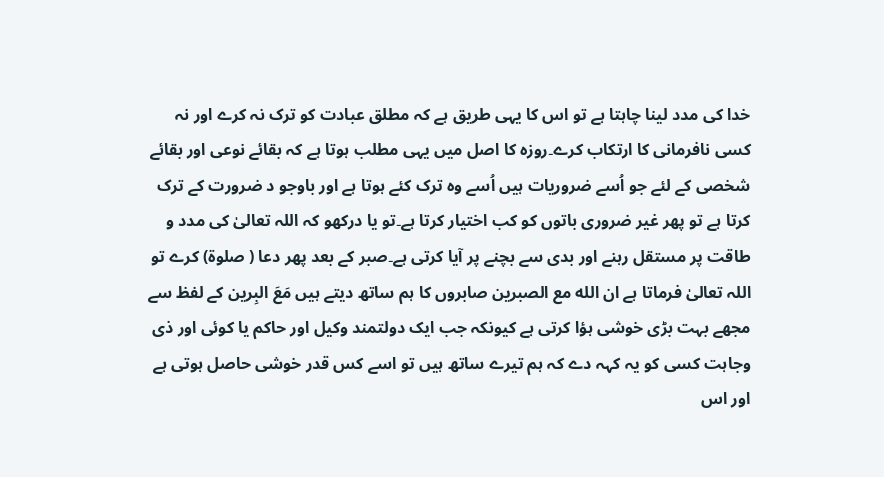خدا کی مدد لینا چاہتا ہے تو اس کا یہی طریق ہے کہ مطلق عبادت کو ترک نہ کرے اور نہ کسی نافرمانی کا ارتکاب کرے۔روزہ کا اصل میں یہی مطلب ہوتا ہے کہ بقائے نوعی اور بقائے شخصی کے لئے جو اُسے ضروریات ہیں اُسے وہ ترک کئے ہوتا ہے اور باوجو د ضرورت کے ترک کرتا ہے تو پھر غیر ضروری باتوں کو کب اختیار کرتا ہے۔تو یا درکھو کہ اللہ تعالیٰ کی مدد و طاقت پر مستقل رہنے اور بدی سے بچنے پر آیا کرتی ہے۔صبر کے بعد پھر دعا ( صلوۃ) کرے تو اللہ تعالیٰ فرماتا ہے ان الله مع الصبرين صابروں کا ہم ساتھ دیتے ہیں مَعَ البِرین کے لفظ سے مجھے بہت بڑی خوشی ہؤا کرتی ہے کیونکہ جب ایک دولتمند وکیل اور حاکم یا کوئی اور ذی وجاہت کسی کو یہ کہہ دے کہ ہم تیرے ساتھ ہیں تو اسے کس قدر خوشی حاصل ہوتی ہے اور اس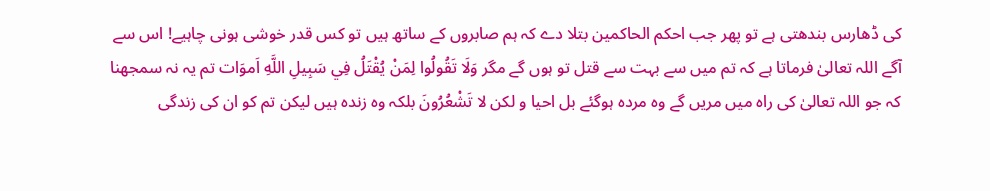کی ڈھارس بندھتی ہے تو پھر جب احکم الحاکمین بتلا دے کہ ہم صابروں کے ساتھ ہیں تو کس قدر خوشی ہونی چاہیے! اس سے آگے اللہ تعالیٰ فرماتا ہے کہ تم میں سے بہت سے قتل تو ہوں گے مگر وَلَا تَقُولُوا لِمَنْ يُقْتَلُ فِي سَبِيلِ اللَّهِ اَموَات تم یہ نہ سمجھنا کہ جو اللہ تعالیٰ کی راہ میں مریں گے وہ مردہ ہوگئے بل احیا و لكن لا تَشْعُرُونَ بلکہ وہ زندہ ہیں لیکن تم کو ان کی زندگی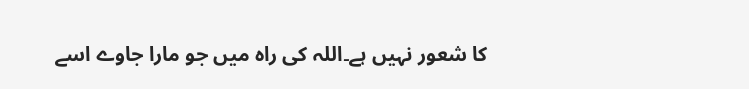کا شعور نہیں ہے۔اللہ کی راہ میں جو مارا جاوے اسے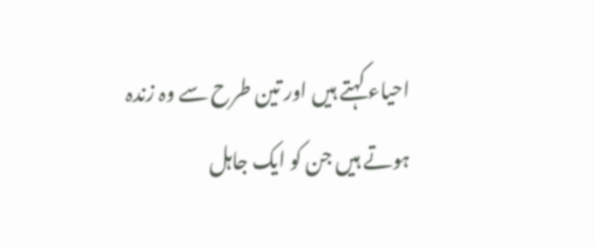احیاء کہتے ہیں اور تین طرح سے وہ زندہ ہوتے ہیں جن کو ایک جاہل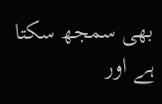بھی سمجھ سکتا ہے اور